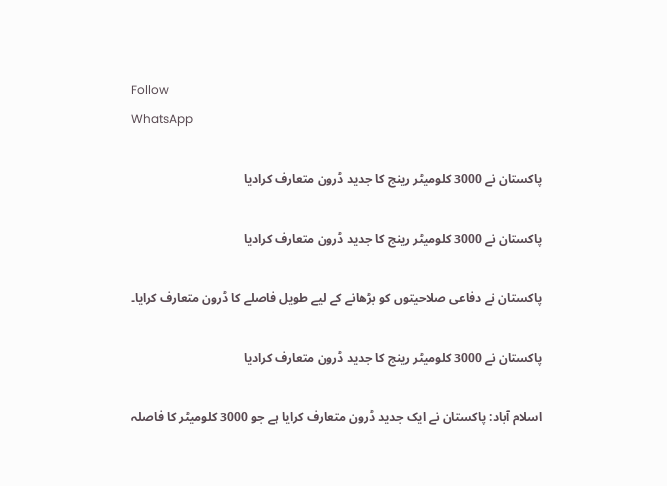Follow
WhatsApp

پاکستان نے 3000 کلومیٹر رینج کا جدید ڈرون متعارف کرادیا

پاکستان نے 3000 کلومیٹر رینج کا جدید ڈرون متعارف کرادیا

پاکستان نے دفاعی صلاحیتوں کو بڑھانے کے لیے طویل فاصلے کا ڈرون متعارف کرایا۔

پاکستان نے 3000 کلومیٹر رینج کا جدید ڈرون متعارف کرادیا

اسلام آباد: پاکستان نے ایک جدید ڈرون متعارف کرایا ہے جو 3000 کلومیٹر کا فاصلہ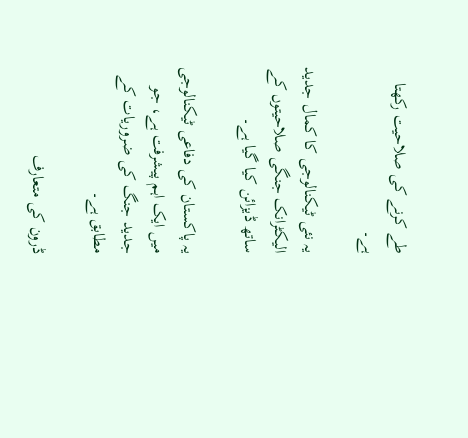طے کرنے کی صلاحیت رکھتا ہے۔

یہ نئی ٹیکنالوجی کا کمال جدید الیکٹرانک جنگی صلاحیتوں کے ساتھ ڈیزائن کیا گیا ہے۔

یہ پاکستان کی دفاعی ٹیکنالوجی میں ایک اہم پیشرفت ہے، جو جدید جنگ کی ضروریات کے مطابق ہے۔

ڈرون کی متعارف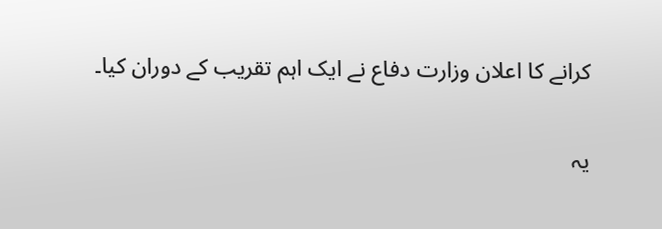کرانے کا اعلان وزارت دفاع نے ایک اہم تقریب کے دوران کیا۔

یہ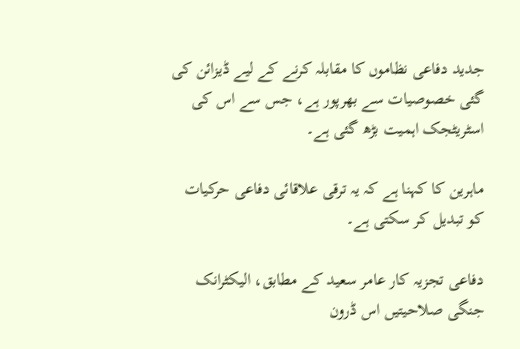جدید دفاعی نظاموں کا مقابلہ کرنے کے لیے ڈیزائن کی گئی خصوصیات سے بھرپور ہے، جس سے اس کی اسٹریٹجک اہمیت بڑھ گئی ہے۔

ماہرین کا کہنا ہے کہ یہ ترقی علاقائی دفاعی حرکیات کو تبدیل کر سکتی ہے۔

دفاعی تجزیہ کار عامر سعید کے مطابق، الیکٹرانک جنگی صلاحیتیں اس ڈرون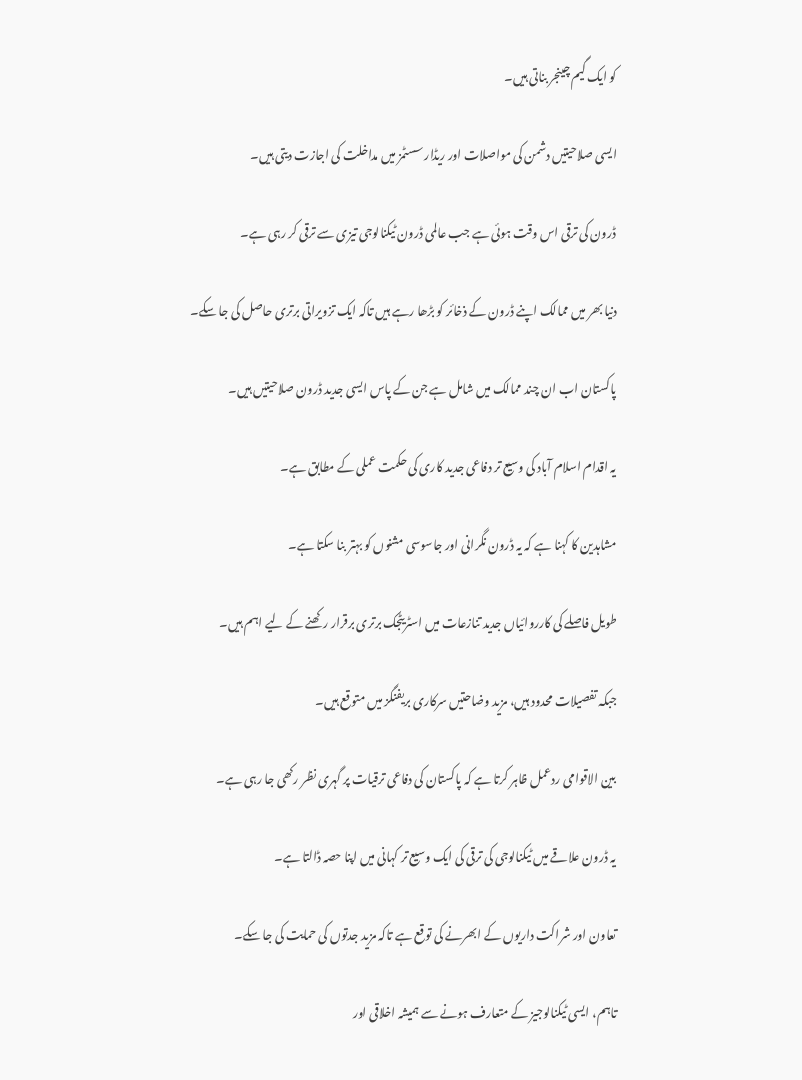کو ایک گیم چینجر بناتی ہیں۔

ایسی صلاحیتیں دشمن کی مواصلات اور ریڈار سسٹمز میں مداخلت کی اجازت دیتی ہیں۔

ڈرون کی ترقی اس وقت ہوئی ہے جب عالمی ڈرون ٹیکنالوجی تیزی سے ترقی کر رہی ہے۔

دنیا بھر میں ممالک اپنے ڈرون کے ذخائر کو بڑھا رہے ہیں تاکہ ایک تزویراتی برتری حاصل کی جا سکے۔

پاکستان اب ان چند ممالک میں شامل ہے جن کے پاس ایسی جدید ڈرون صلاحیتیں ہیں۔

یہ اقدام اسلام آباد کی وسیع تر دفاعی جدید کاری کی حکمت عملی کے مطابق ہے۔

مشاہدین کا کہنا ہے کہ یہ ڈرون نگرانی اور جاسوسی مشنوں کو بہتر بنا سکتا ہے۔

طویل فاصلے کی کارروائیاں جدید تنازعات میں اسٹریٹجک برتری برقرار رکھنے کے لیے اہم ہیں۔

جبکہ تفصیلات محدود ہیں، مزید وضاحتیں سرکاری بریفنگز میں متوقع ہیں۔

بین الاقوامی ردعمل ظاہر کرتا ہے کہ پاکستان کی دفاعی ترقیات پر گہری نظر رکھی جا رہی ہے۔

یہ ڈرون علاقے میں ٹیکنالوجی کی ترقی کی ایک وسیع تر کہانی میں اپنا حصہ ڈالتا ہے۔

تعاون اور شراکت داریوں کے ابھرنے کی توقع ہے تاکہ مزید جدتوں کی حمایت کی جا سکے۔

تاہم، ایسی ٹیکنالوجیز کے متعارف ہونے سے ہمیشہ اخلاقی اور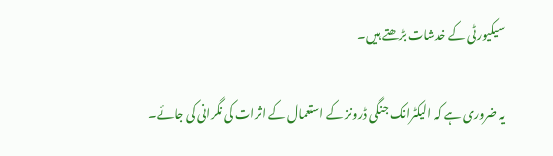سیکیورٹی کے خدشات بڑھتے ہیں۔

یہ ضروری ہے کہ الیکٹرانک جنگی ڈرونز کے استعمال کے اثرات کی نگرانی کی جائے۔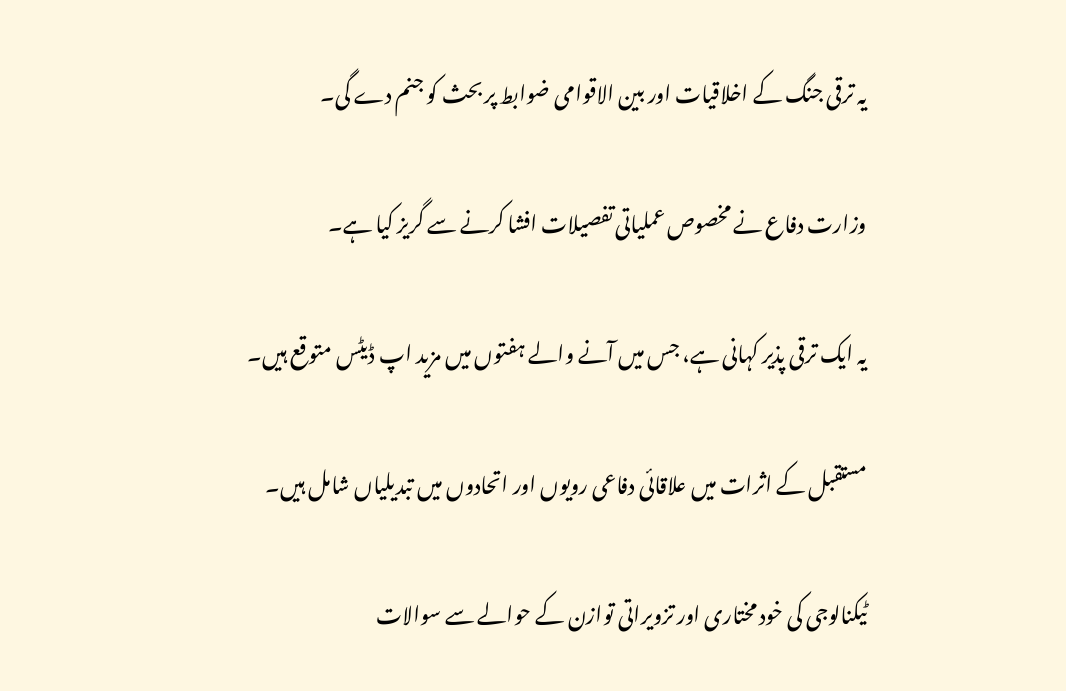یہ ترقی جنگ کے اخلاقیات اور بین الاقوامی ضوابط پر بحث کو جنم دے گی۔

وزارت دفاع نے مخصوص عملیاتی تفصیلات افشا کرنے سے گریز کیا ہے۔

یہ ایک ترقی پذیر کہانی ہے، جس میں آنے والے ہفتوں میں مزید اپ ڈیٹس متوقع ہیں۔

مستقبل کے اثرات میں علاقائی دفاعی رویوں اور اتحادوں میں تبدیلیاں شامل ہیں۔

ٹیکنالوجی کی خود مختاری اور تزویراتی توازن کے حوالے سے سوالات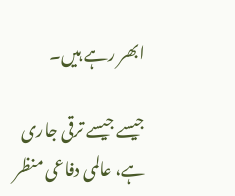ابھر رہے ہیں۔

جیسے جیسے ترقی جاری ہے، عالمی دفاعی منظر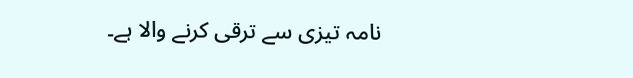نامہ تیزی سے ترقی کرنے والا ہے۔